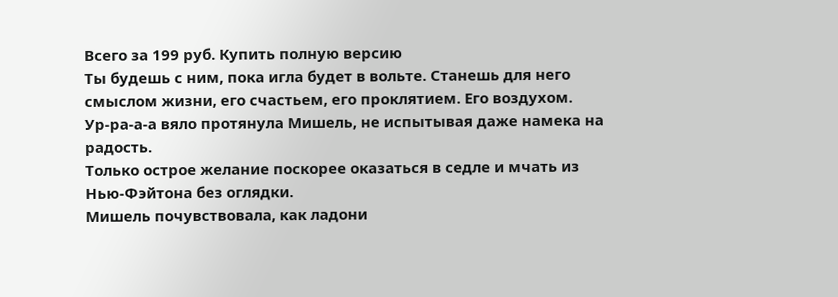Всего за 199 руб. Купить полную версию
Ты будешь с ним, пока игла будет в вольте. Станешь для него смыслом жизни, его счастьем, его проклятием. Его воздухом.
Ур-ра-а-а вяло протянула Мишель, не испытывая даже намека на радость.
Только острое желание поскорее оказаться в седле и мчать из Нью-Фэйтона без оглядки.
Мишель почувствовала, как ладони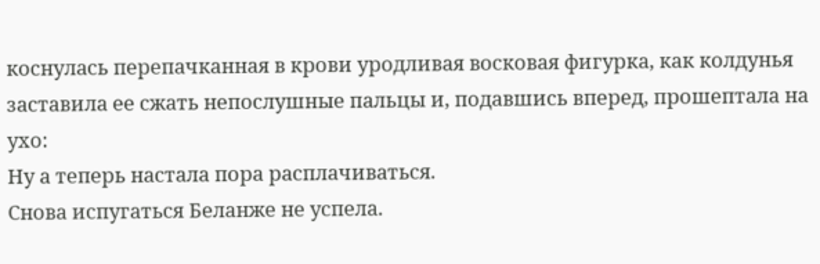коснулась перепачканная в крови уродливая восковая фигурка, как колдунья заставила ее сжать непослушные пальцы и, подавшись вперед, прошептала на ухо:
Ну а теперь настала пора расплачиваться.
Снова испугаться Беланже не успела.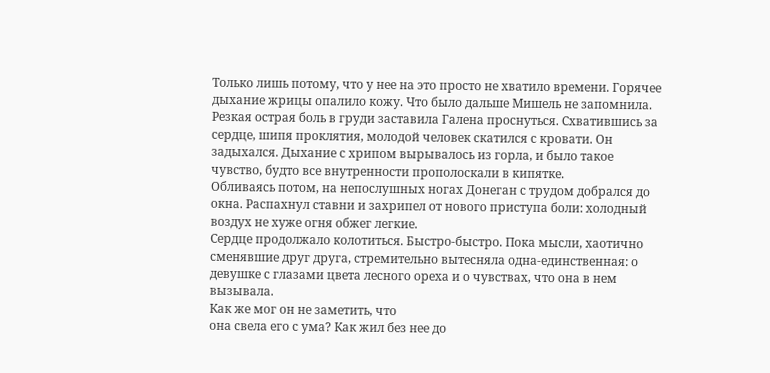Только лишь потому, что у нее на это просто не хватило времени. Горячее дыхание жрицы опалило кожу. Что было дальше Мишель не запомнила.
Резкая острая боль в груди заставила Галена проснуться. Схватившись за сердце, шипя проклятия, молодой человек скатился с кровати. Он задыхался. Дыхание с хрипом вырывалось из горла, и было такое чувство, будто все внутренности прополоскали в кипятке.
Обливаясь потом, на непослушных ногах Донеган с трудом добрался до окна. Распахнул ставни и захрипел от нового приступа боли: холодный воздух не хуже огня обжег легкие.
Сердце продолжало колотиться. Быстро-быстро. Пока мысли, хаотично сменявшие друг друга, стремительно вытесняла одна-единственная: о девушке с глазами цвета лесного ореха и о чувствах, что она в нем вызывала.
Как же мог он не заметить, что
она свела его с ума? Как жил без нее до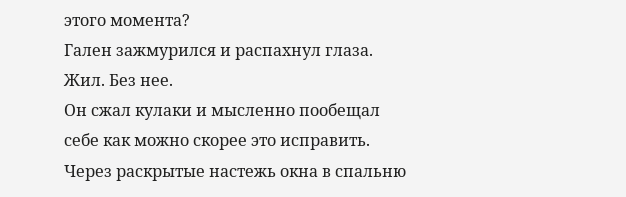этого момента?
Гален зажмурился и распахнул глаза.
Жил. Без нее.
Он сжал кулаки и мысленно пообещал себе как можно скорее это исправить.
Через раскрытые настежь окна в спальню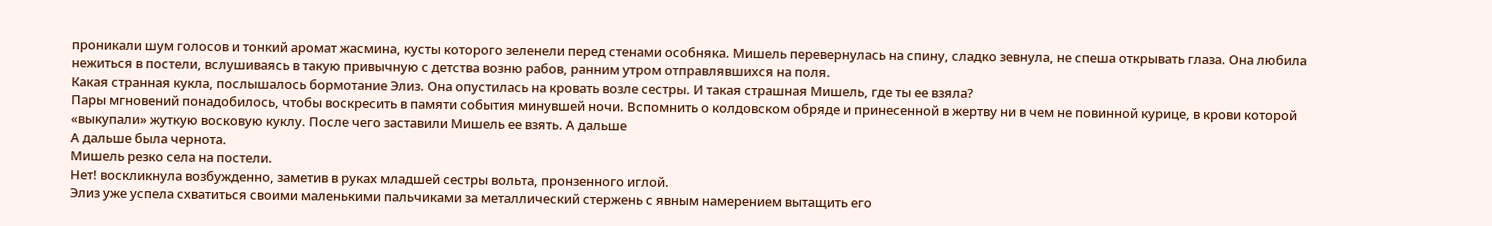проникали шум голосов и тонкий аромат жасмина, кусты которого зеленели перед стенами особняка. Мишель перевернулась на спину, сладко зевнула, не спеша открывать глаза. Она любила нежиться в постели, вслушиваясь в такую привычную с детства возню рабов, ранним утром отправлявшихся на поля.
Какая странная кукла, послышалось бормотание Элиз. Она опустилась на кровать возле сестры. И такая страшная Мишель, где ты ее взяла?
Пары мгновений понадобилось, чтобы воскресить в памяти события минувшей ночи. Вспомнить о колдовском обряде и принесенной в жертву ни в чем не повинной курице, в крови которой «выкупали» жуткую восковую куклу. После чего заставили Мишель ее взять. А дальше
А дальше была чернота.
Мишель резко села на постели.
Нет! воскликнула возбужденно, заметив в руках младшей сестры вольта, пронзенного иглой.
Элиз уже успела схватиться своими маленькими пальчиками за металлический стержень с явным намерением вытащить его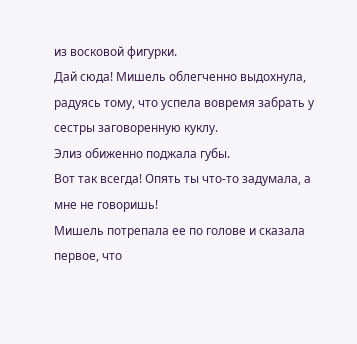из восковой фигурки.
Дай сюда! Мишель облегченно выдохнула, радуясь тому, что успела вовремя забрать у сестры заговоренную куклу.
Элиз обиженно поджала губы.
Вот так всегда! Опять ты что-то задумала, а мне не говоришь!
Мишель потрепала ее по голове и сказала первое, что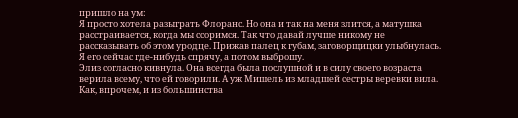пришло на ум:
Я просто хотела разыграть Флоранс. Но она и так на меня злится, а матушка расстраивается, когда мы ссоримся. Так что давай лучше никому не рассказывать об этом уродце. Прижав палец к губам, заговорщицки улыбнулась. Я его сейчас где-нибудь спрячу, а потом выброшу.
Элиз согласно кивнула. Она всегда была послушной и в силу своего возраста верила всему, что ей говорили. А уж Мишель из младшей сестры веревки вила. Как, впрочем, и из большинства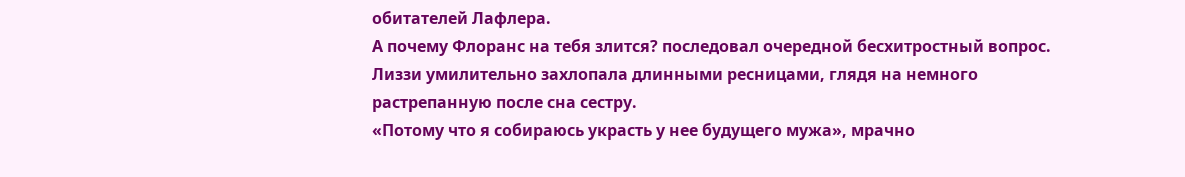обитателей Лафлера.
А почему Флоранс на тебя злится? последовал очередной бесхитростный вопрос. Лиззи умилительно захлопала длинными ресницами, глядя на немного растрепанную после сна сестру.
«Потому что я собираюсь украсть у нее будущего мужа», мрачно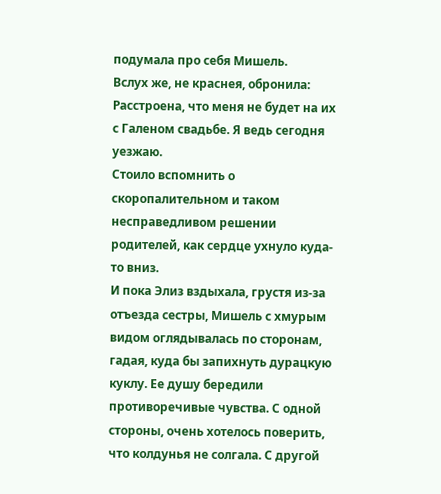подумала про себя Мишель.
Вслух же, не краснея, обронила:
Расстроена, что меня не будет на их с Галеном свадьбе. Я ведь сегодня уезжаю.
Стоило вспомнить о скоропалительном и таком несправедливом решении родителей, как сердце ухнуло куда-то вниз.
И пока Элиз вздыхала, грустя из-за отъезда сестры, Мишель с хмурым видом оглядывалась по сторонам, гадая, куда бы запихнуть дурацкую куклу. Ее душу бередили противоречивые чувства. С одной стороны, очень хотелось поверить, что колдунья не солгала. С другой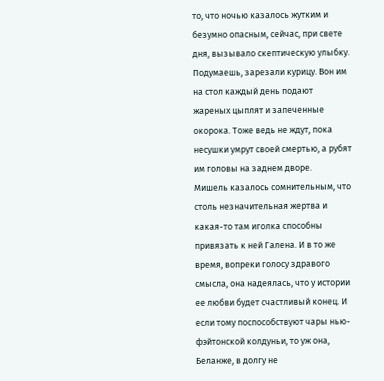то, что ночью казалось жутким и безумно опасным, сейчас, при свете дня, вызывало скептическую улыбку.
Подумаешь, зарезали курицу. Вон им на стол каждый день подают жареных цыплят и запеченные окорока. Тоже ведь не ждут, пока несушки умрут своей смертью, а рубят им головы на заднем дворе.
Мишель казалось сомнительным, что столь незначительная жертва и какая-то там иголка способны привязать к ней Галена. И в то же время, вопреки голосу здравого смысла, она надеялась, что у истории ее любви будет счастливый конец. И если тому поспособствуют чары нью-фэйтонской колдуньи, то уж она, Беланже, в долгу не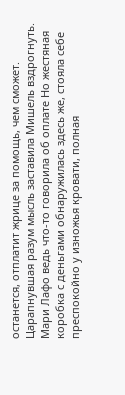останется, отплатит жрице за помощь, чем сможет.
Царапнувшая разум мысль заставила Мишель вздрогнуть. Мари Лафо ведь что-то говорила об оплате Но жестяная коробка с деньгами обнаружилась здесь же, стояла себе преспокойно у изножья кровати, полная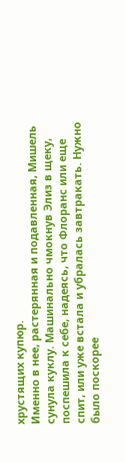хрустящих купюр.
Именно в нее, растерянная и подавленная, Мишель сунула куклу. Машинально чмокнув Элиз в щеку, поспешила к себе, надеясь, что Флоранс или еще спит, или уже встала и убралась завтракать. Нужно было поскорее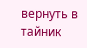вернуть в тайник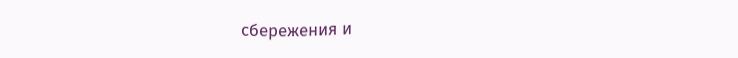сбережения и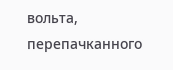вольта, перепачканного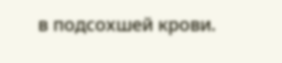в подсохшей крови.